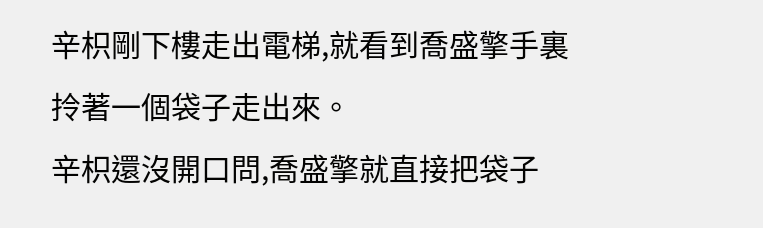辛枳剛下樓走出電梯,就看到喬盛擎手裏拎著一個袋子走出來。
辛枳還沒開口問,喬盛擎就直接把袋子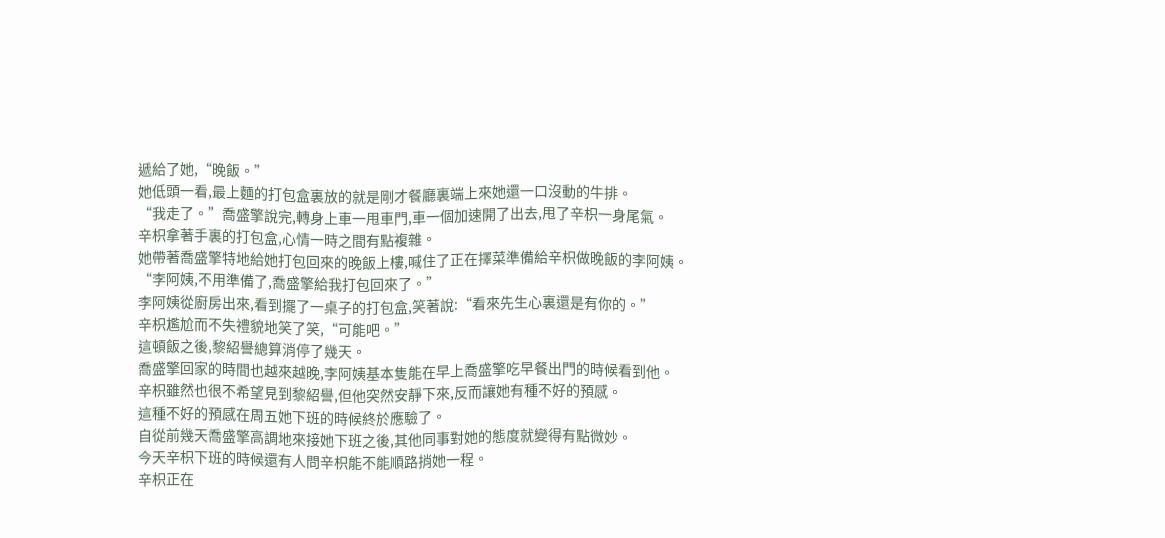遞給了她,“晚飯。”
她低頭一看,最上麵的打包盒裏放的就是剛才餐廳裏端上來她還一口沒動的牛排。
“我走了。”喬盛擎說完,轉身上車一甩車門,車一個加速開了出去,甩了辛枳一身尾氣。
辛枳拿著手裏的打包盒,心情一時之間有點複雜。
她帶著喬盛擎特地給她打包回來的晚飯上樓,喊住了正在擇菜準備給辛枳做晚飯的李阿姨。
“李阿姨,不用準備了,喬盛擎給我打包回來了。”
李阿姨從廚房出來,看到擺了一桌子的打包盒,笑著說:“看來先生心裏還是有你的。”
辛枳尷尬而不失禮貌地笑了笑,“可能吧。”
這頓飯之後,黎紹譽總算消停了幾天。
喬盛擎回家的時間也越來越晚,李阿姨基本隻能在早上喬盛擎吃早餐出門的時候看到他。
辛枳雖然也很不希望見到黎紹譽,但他突然安靜下來,反而讓她有種不好的預感。
這種不好的預感在周五她下班的時候終於應驗了。
自從前幾天喬盛擎高調地來接她下班之後,其他同事對她的態度就變得有點微妙。
今天辛枳下班的時候還有人問辛枳能不能順路捎她一程。
辛枳正在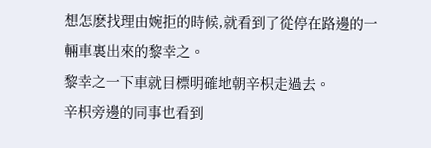想怎麽找理由婉拒的時候,就看到了從停在路邊的一輛車裏出來的黎幸之。
黎幸之一下車就目標明確地朝辛枳走過去。
辛枳旁邊的同事也看到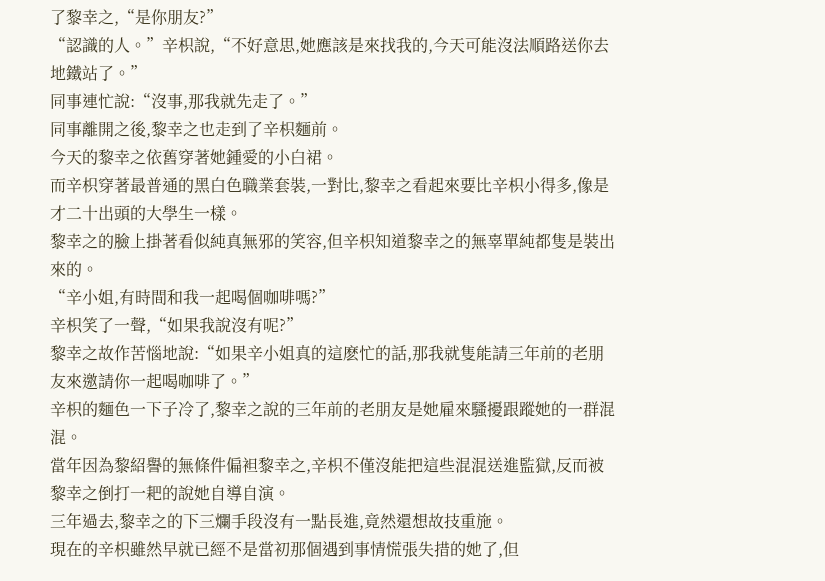了黎幸之,“是你朋友?”
“認識的人。”辛枳說,“不好意思,她應該是來找我的,今天可能沒法順路送你去地鐵站了。”
同事連忙說:“沒事,那我就先走了。”
同事離開之後,黎幸之也走到了辛枳麵前。
今天的黎幸之依舊穿著她鍾愛的小白裙。
而辛枳穿著最普通的黑白色職業套裝,一對比,黎幸之看起來要比辛枳小得多,像是才二十出頭的大學生一樣。
黎幸之的臉上掛著看似純真無邪的笑容,但辛枳知道黎幸之的無辜單純都隻是裝出來的。
“辛小姐,有時間和我一起喝個咖啡嗎?”
辛枳笑了一聲,“如果我說沒有呢?”
黎幸之故作苦惱地說:“如果辛小姐真的這麽忙的話,那我就隻能請三年前的老朋友來邀請你一起喝咖啡了。”
辛枳的麵色一下子冷了,黎幸之說的三年前的老朋友是她雇來騷擾跟蹤她的一群混混。
當年因為黎紹譽的無條件偏袒黎幸之,辛枳不僅沒能把這些混混送進監獄,反而被黎幸之倒打一耙的說她自導自演。
三年過去,黎幸之的下三爛手段沒有一點長進,竟然還想故技重施。
現在的辛枳雖然早就已經不是當初那個遇到事情慌張失措的她了,但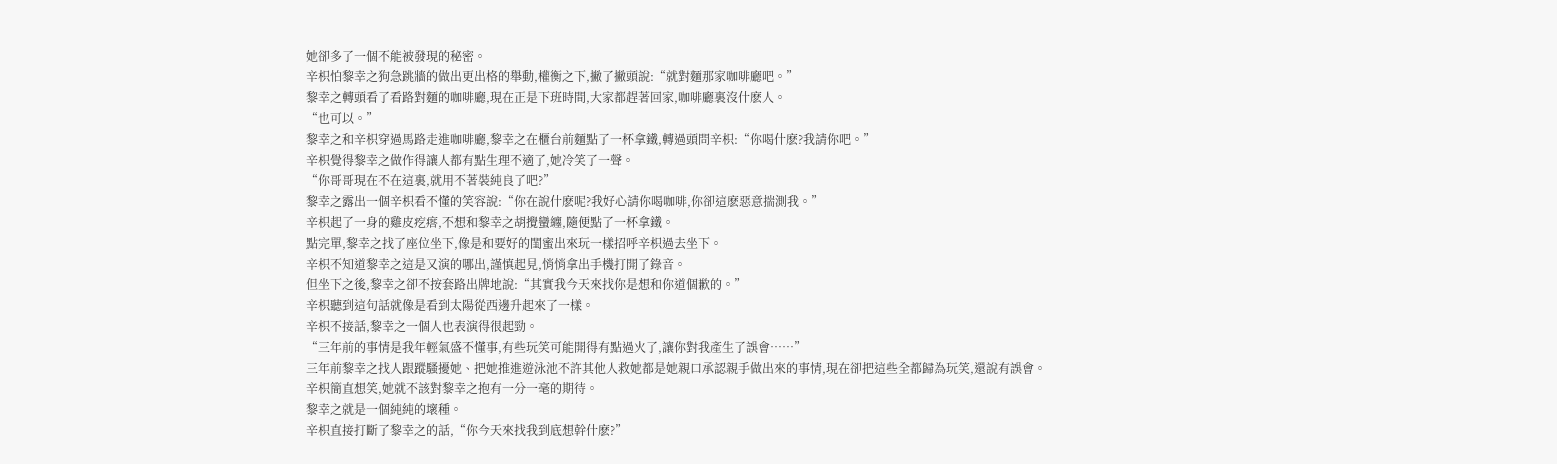她卻多了一個不能被發現的秘密。
辛枳怕黎幸之狗急跳牆的做出更出格的舉動,權衡之下,撇了撇頭說:“就對麵那家咖啡廳吧。”
黎幸之轉頭看了看路對麵的咖啡廳,現在正是下班時間,大家都趕著回家,咖啡廳裏沒什麽人。
“也可以。”
黎幸之和辛枳穿過馬路走進咖啡廳,黎幸之在櫃台前麵點了一杯拿鐵,轉過頭問辛枳:“你喝什麽?我請你吧。”
辛枳覺得黎幸之做作得讓人都有點生理不適了,她冷笑了一聲。
“你哥哥現在不在這裏,就用不著裝純良了吧?”
黎幸之露出一個辛枳看不懂的笑容說:“你在說什麽呢?我好心請你喝咖啡,你卻這麽惡意揣測我。”
辛枳起了一身的雞皮疙瘩,不想和黎幸之胡攪蠻纏,隨便點了一杯拿鐵。
點完單,黎幸之找了座位坐下,像是和要好的閨蜜出來玩一樣招呼辛枳過去坐下。
辛枳不知道黎幸之這是又演的哪出,謹慎起見,悄悄拿出手機打開了錄音。
但坐下之後,黎幸之卻不按套路出牌地說:“其實我今天來找你是想和你道個歉的。”
辛枳聽到這句話就像是看到太陽從西邊升起來了一樣。
辛枳不接話,黎幸之一個人也表演得很起勁。
“三年前的事情是我年輕氣盛不懂事,有些玩笑可能開得有點過火了,讓你對我產生了誤會……”
三年前黎幸之找人跟蹤騷擾她、把她推進遊泳池不許其他人救她都是她親口承認親手做出來的事情,現在卻把這些全都歸為玩笑,還說有誤會。
辛枳簡直想笑,她就不該對黎幸之抱有一分一毫的期待。
黎幸之就是一個純純的壞種。
辛枳直接打斷了黎幸之的話,“你今天來找我到底想幹什麽?”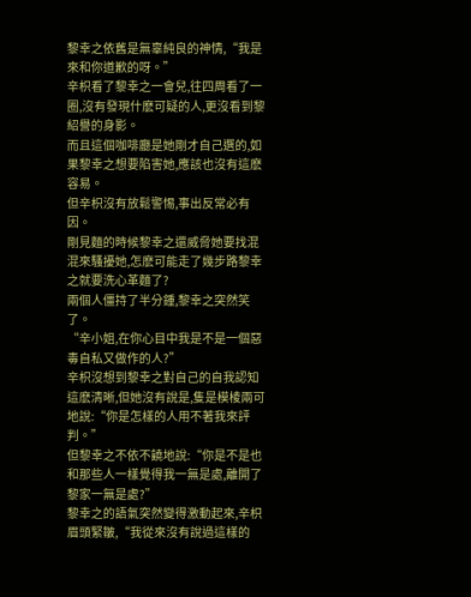黎幸之依舊是無辜純良的神情,“我是來和你道歉的呀。”
辛枳看了黎幸之一會兒,往四周看了一圈,沒有發現什麽可疑的人,更沒看到黎紹譽的身影。
而且這個咖啡廳是她剛才自己選的,如果黎幸之想要陷害她,應該也沒有這麽容易。
但辛枳沒有放鬆警惕,事出反常必有因。
剛見麵的時候黎幸之還威脅她要找混混來騷擾她,怎麽可能走了幾步路黎幸之就要洗心革麵了?
兩個人僵持了半分鍾,黎幸之突然笑了。
“辛小姐,在你心目中我是不是一個惡毒自私又做作的人?”
辛枳沒想到黎幸之對自己的自我認知這麽清晰,但她沒有說是,隻是模棱兩可地說:“你是怎樣的人用不著我來評判。”
但黎幸之不依不饒地說:“你是不是也和那些人一樣覺得我一無是處,離開了黎家一無是處?”
黎幸之的語氣突然變得激動起來,辛枳眉頭緊皺,“我從來沒有說過這樣的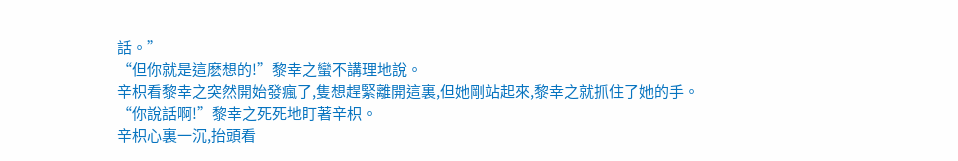話。”
“但你就是這麽想的!”黎幸之蠻不講理地說。
辛枳看黎幸之突然開始發瘋了,隻想趕緊離開這裏,但她剛站起來,黎幸之就抓住了她的手。
“你說話啊!”黎幸之死死地盯著辛枳。
辛枳心裏一沉,抬頭看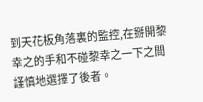到天花板角落裏的監控,在掰開黎幸之的手和不碰黎幸之一下之間謹慎地選擇了後者。